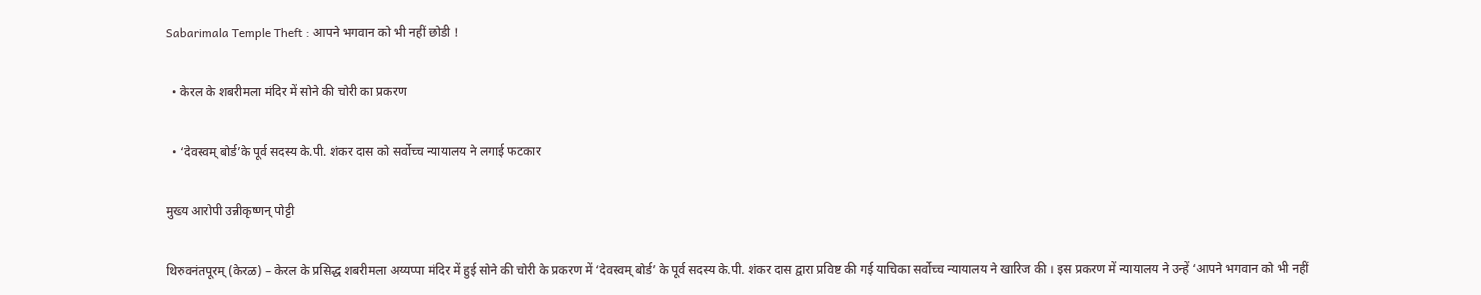Sabarimala Temple Theft : आपने भगवान को भी नहीं छोडी !

  • केरल के शबरीमला मंदिर में सोने की चोरी का प्रकरण

  • ‘देवस्वम् बोर्ड’के पूर्व सदस्य के.पी. शंकर दास को सर्वोच्च न्यायालय ने लगाई फटकार

मुख्य आरोपी उन्नीकृष्णन् पोट्टी

थिरुवनंतपूरम् (केरळ) – केरल के प्रसिद्ध शबरीमला अय्यप्पा मंदिर में हुई सोने की चोरी के प्रकरण में ‘देवस्वम् बोर्ड’ के पूर्व सदस्य के.पी. शंकर दास द्वारा प्रविष्ट की गई याचिका सर्वोच्च न्यायालय ने खारिज की । इस प्रकरण में न्यायालय ने उन्हें ‘आपने भगवान को भी नहीं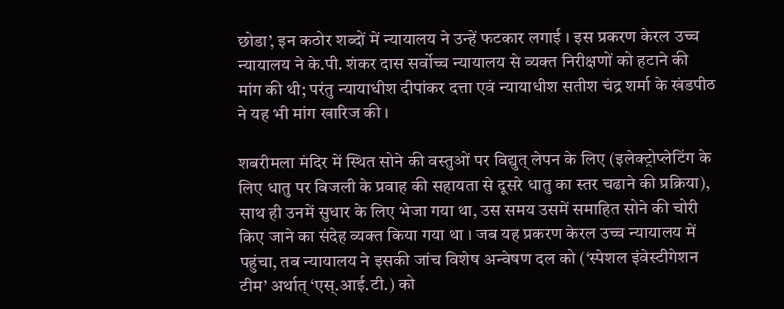छोडा’, इन कठोर शब्दों में न्यायालय ने उन्हें फटकार लगाई । इस प्रकरण केरल उच्च न्यायालय ने के.पी. शंकर दास सर्वोच्च न्यायालय से व्यक्त निरीक्षणों को हटाने की मांग की थी; परंतु न्यायाधीश दीपांकर दत्ता एवं न्यायाधीश सतीश चंद्र शर्मा के खंडपीठ ने यह भी मांग खारिज की ।

शबरीमला मंदिर में स्थित सोने की वस्तुओं पर विद्युत् लेपन के लिए (इलेक्ट्रोप्लेटिंग के लिए धातु पर बिजली के प्रवाह की सहायता से दूसरे धातु का स्तर चढाने की प्रक्रिया), साथ ही उनमें सुधार के लिए भेजा गया था, उस समय उसमें समाहित सोने की चोरी किए जाने का संदेह व्यक्त किया गया था । जब यह प्रकरण केरल उच्च न्यायालय में पहुंचा, तब न्यायालय ने इसकी जांच विशेष अन्वेषण दल को (‘स्पेशल इंवेस्टीगेशन टीम’ अर्थात् ‘एस्.आई.टी.) को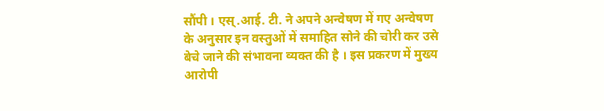सौंपी । एस्.आई. टी. ने अपने अन्वेषण में गए अन्वेषण के अनुसार इन वस्तुओं में समाहित सोने की चोरी कर उसे बेचे जाने की संभावना व्यक्त की है । इस प्रकरण में मुख्य आरोपी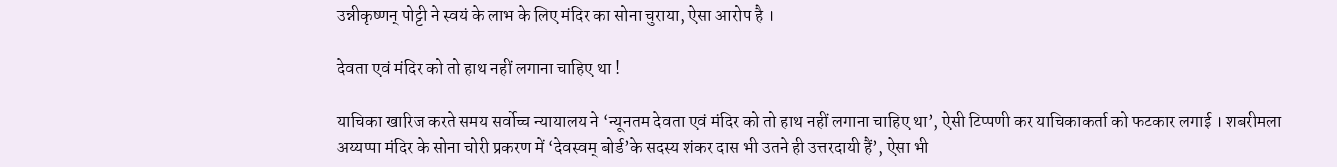उन्नीकृष्णन् पोट्टी ने स्वयं के लाभ के लिए मंदिर का सोना चुराया, ऐसा आरोप है ।

देवता एवं मंदिर को तो हाथ नहीं लगाना चाहिए था !

याचिका खारिज करते समय सर्वोच्च न्यायालय ने ‘न्यूनतम देवता एवं मंदिर को तो हाथ नहीं लगाना चाहिए था’, ऐसी टिप्पणी कर याचिकाकर्ता को फटकार लगाई । शबरीमला अय्यप्पा मंदिर के सोना चोरी प्रकरण में ‘देवस्वम् बोर्ड’के सदस्य शंकर दास भी उतने ही उत्तरदायी हैं’, ऐसा भी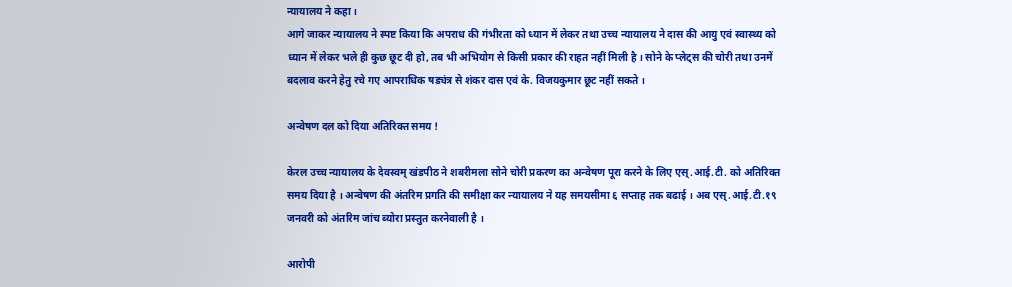न्यायालय ने कहा ।
आगे जाकर न्यायालय ने स्पष्ट किया कि अपराध की गंभीरता को ध्यान में लेकर तथा उच्च न्यायालय ने दास की आयु एवं स्वास्थ्य को ध्यान में लेकर भले ही कुछ छूट दी हो, तब भी अभियोग से किसी प्रकार की राहत नहीं मिली है । सोने के प्लेट्स की चोरी तथा उनमें बदलाव करने हेतु रचे गए आपराधिक षड्यंत्र से शंकर दास एवं के. विजयकुमार छूट नहीं सकते ।

अन्वेषण दल को दिया अतिरिक्त समय !

केरल उच्च न्यायालय के देवस्वम् खंडपीठ ने शबरीमला सोने चोरी प्रकरण का अन्वेषण पूरा करने के लिए एस्.आई.टी. को अतिरिक्त समय दिया है । अन्वेषण की अंतरिम प्रगति की समीक्षा कर न्यायालय ने यह समयसीमा ६ सप्ताह तक बढाई । अब एस्.आई.टी.१९ जनवरी को अंतरिम जांच ब्योरा प्रस्तुत करनेवाली है ।

आरोपी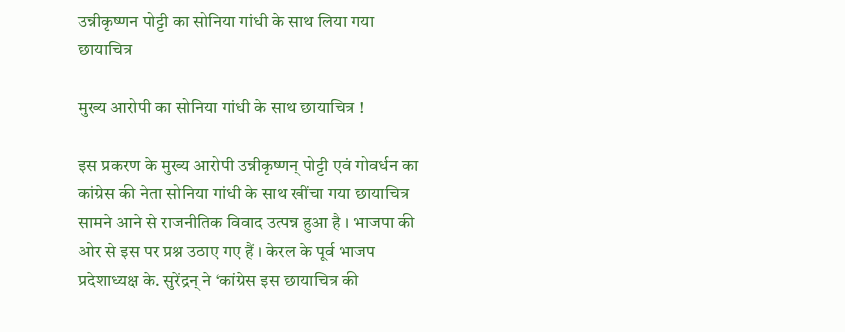उन्नीकृष्णन पोट्टी का सोनिया गांधी के साथ लिया गया छायाचित्र

मुख्य आरोपी का सोनिया गांधी के साथ छायाचित्र !

इस प्रकरण के मुख्य आरोपी उन्नीकृष्णन् पोट्टी एवं गोवर्धन का कांग्रेस की नेता सोनिया गांधी के साथ खींचा गया छायाचित्र सामने आने से राजनीतिक विवाद उत्पन्न हुआ है । भाजपा की ओर से इस पर प्रश्न उठाए गए हैं । केरल के पूर्व भाजप प्रदेशाध्यक्ष के. सुरेंद्रन् ने ‘कांग्रेस इस छायाचित्र की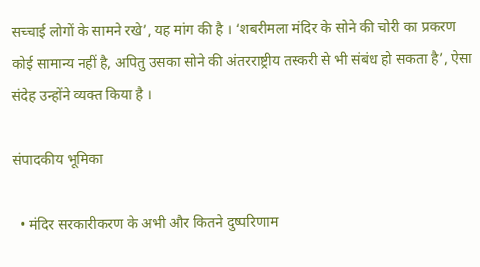सच्चाई लोगों के सामने रखे’, यह मांग की है । ‘शबरीमला मंदिर के सोने की चोरी का प्रकरण कोई सामान्य नहीं है, अपितु उसका सोने की अंतरराष्ट्रीय तस्करी से भी संबंध हो सकता है’, ऐसा संदेह उन्होंने व्यक्त किया है ।

संपादकीय भूमिका

  • मंदिर सरकारीकरण के अभी और कितने दुष्परिणाम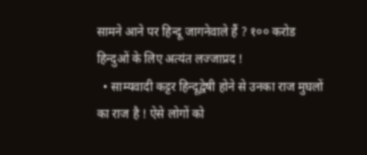सामने आने पर हिन्दू जागनेवाले हैं ? १०० करोड हिन्दुओं के लिए अत्यंत लज्जाप्रद !
  • साम्यवादी कट्टर हिन्दूद्वेषी होने से उनका राज मुघलों का राज है ! ऐसे लोगों को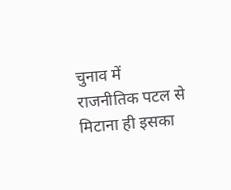चुनाव में राजनीतिक पटल से मिटाना ही इसका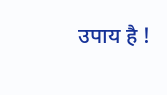उपाय है !